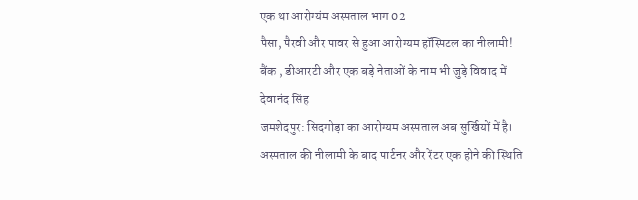एक था आरोग्यंम अस्पताल भाग 02
पैसा, पैरवी और पावर से हुआ आरोग्यम हॉस्पिटल का नीलामी!
बैंक , डीआरटी और एक बड़े नेताओं के नाम भी जुड़े विवाद में
देवानंद सिंह
जमशेदपुर: सिदगोड़ा का आरोग्यम अस्पताल अब सुर्खियों में है। अस्पताल की नीलामी के बाद पार्टनर और रेंटर एक होने की स्थिति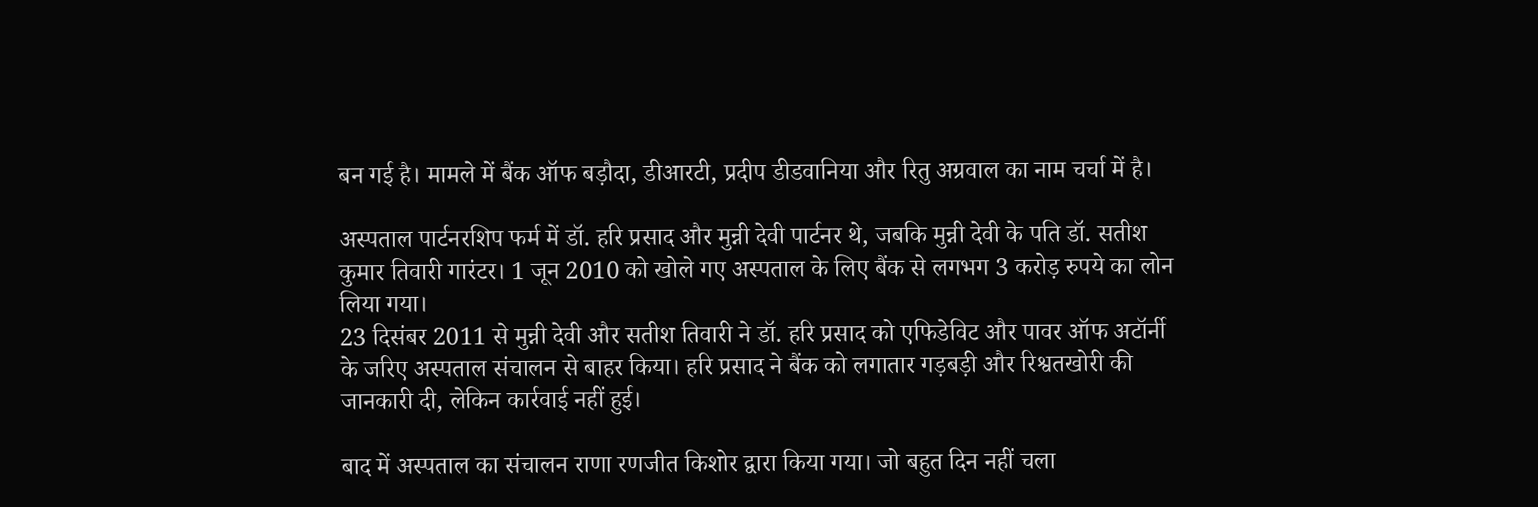बन गई है। मामले में बैंक ऑफ बड़ौदा, डीआरटी, प्रदीप डीडवानिया और रितु अग्रवाल का नाम चर्चा में है।

अस्पताल पार्टनरशिप फर्म में डॉ. हरि प्रसाद और मुन्नी देवी पार्टनर थे, जबकि मुन्नी देवी के पति डॉ. सतीश कुमार तिवारी गारंटर। 1 जून 2010 को खोले गए अस्पताल के लिए बैंक से लगभग 3 करोड़ रुपये का लोन लिया गया।
23 दिसंबर 2011 से मुन्नी देवी और सतीश तिवारी ने डॉ. हरि प्रसाद को एफिडेविट और पावर ऑफ अटॉर्नी के जरिए अस्पताल संचालन से बाहर किया। हरि प्रसाद ने बैंक को लगातार गड़बड़ी और रिश्वतखोरी की जानकारी दी, लेकिन कार्रवाई नहीं हुई।

बाद में अस्पताल का संचालन राणा रणजीत किशोर द्वारा किया गया। जो बहुत दिन नहीं चला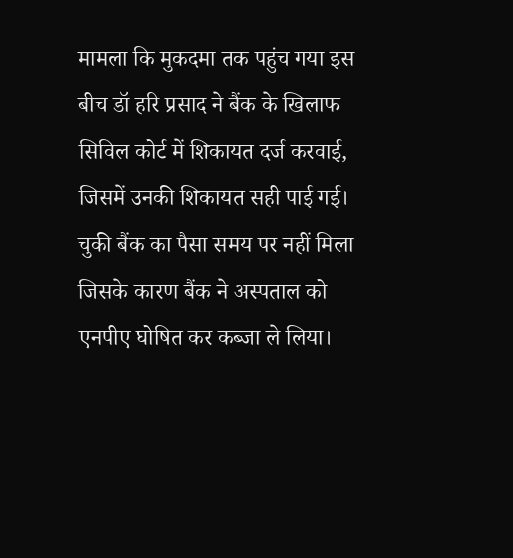मामला कि मुकदमा तक पहुंच गया इस बीच डॉ हरि प्रसाद ने बैंक के खिलाफ सिविल कोर्ट में शिकायत दर्ज करवाई, जिसमें उनकी शिकायत सही पाई गई। चुकी बैंक का पैसा समय पर नहीं मिला जिसके कारण बैंक ने अस्पताल को एनपीए घोषित कर कब्जा ले लिया।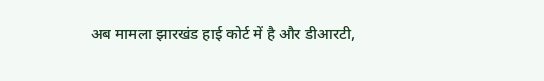अब मामला झारखंड हाई कोर्ट में है और डीआरटी,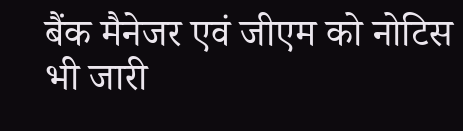बैंक मैनेजर एवं जीएम को नोटिस भी जारी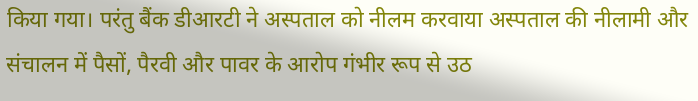किया गया। परंतु बैंक डीआरटी ने अस्पताल को नीलम करवाया अस्पताल की नीलामी और संचालन में पैसों, पैरवी और पावर के आरोप गंभीर रूप से उठ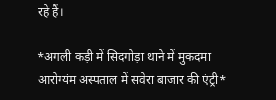रहे हैं।

*अगली कड़ी में सिदगोड़ा थाने में मुकदमा आरोग्यंम अस्पताल में सवेरा बाजार की एंट्री*